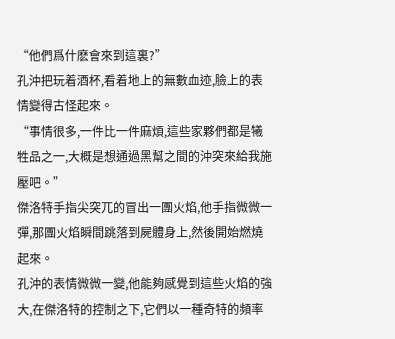“他們爲什麽會來到這裏?”
孔沖把玩着酒杯,看着地上的無數血迹,臉上的表情變得古怪起來。
“事情很多,一件比一件麻煩,這些家夥們都是犧牲品之一,大概是想通過黑幫之間的沖突來給我施壓吧。”
傑洛特手指尖突兀的冒出一團火焰,他手指微微一彈,那團火焰瞬間跳落到屍體身上,然後開始燃燒起來。
孔沖的表情微微一變,他能夠感覺到這些火焰的強大,在傑洛特的控制之下,它們以一種奇特的頻率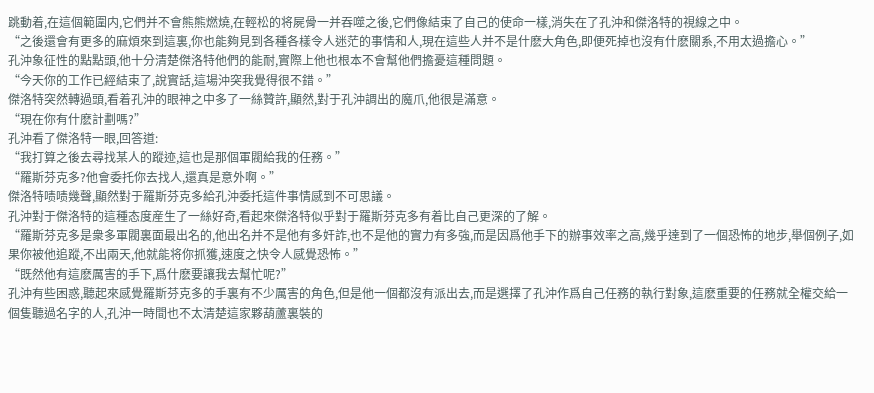跳動着,在這個範圍内,它們并不會熊熊燃燒,在輕松的将屍骨一并吞噬之後,它們像結束了自己的使命一樣,消失在了孔沖和傑洛特的視線之中。
“之後還會有更多的麻煩來到這裏,你也能夠見到各種各樣令人迷茫的事情和人,現在這些人并不是什麽大角色,即便死掉也沒有什麽關系,不用太過擔心。”
孔沖象征性的點點頭,他十分清楚傑洛特他們的能耐,實際上他也根本不會幫他們擔憂這種問題。
“今天你的工作已經結束了,說實話,這場沖突我覺得很不錯。”
傑洛特突然轉過頭,看着孔沖的眼神之中多了一絲贊許,顯然,對于孔沖調出的魔爪,他很是滿意。
“現在你有什麽計劃嗎?”
孔沖看了傑洛特一眼,回答道:
“我打算之後去尋找某人的蹤迹,這也是那個軍閥給我的任務。”
“羅斯芬克多?他會委托你去找人,還真是意外啊。”
傑洛特啧啧幾聲,顯然對于羅斯芬克多給孔沖委托這件事情感到不可思議。
孔沖對于傑洛特的這種态度産生了一絲好奇,看起來傑洛特似乎對于羅斯芬克多有着比自己更深的了解。
“羅斯芬克多是衆多軍閥裏面最出名的,他出名并不是他有多奸詐,也不是他的實力有多強,而是因爲他手下的辦事效率之高,幾乎達到了一個恐怖的地步,舉個例子,如果你被他追蹤,不出兩天,他就能将你抓獲,速度之快令人感覺恐怖。”
“既然他有這麽厲害的手下,爲什麽要讓我去幫忙呢?”
孔沖有些困惑,聽起來感覺羅斯芬克多的手裏有不少厲害的角色,但是他一個都沒有派出去,而是選擇了孔沖作爲自己任務的執行對象,這麽重要的任務就全權交給一個隻聽過名字的人,孔沖一時間也不太清楚這家夥葫蘆裏裝的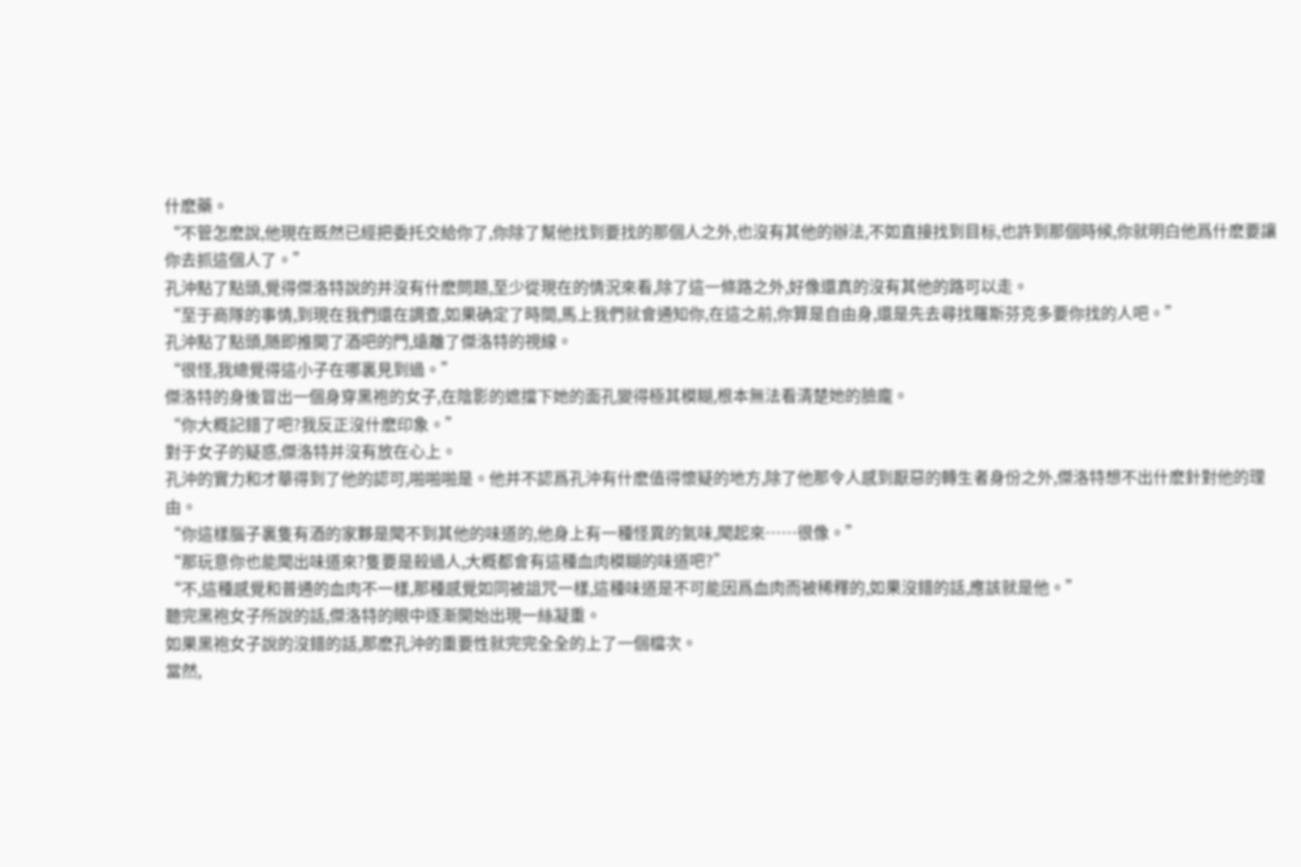什麽藥。
“不管怎麽說,他現在既然已經把委托交給你了,你除了幫他找到要找的那個人之外,也沒有其他的辦法,不如直接找到目标,也許到那個時候,你就明白他爲什麽要讓你去抓這個人了。”
孔沖點了點頭,覺得傑洛特說的并沒有什麽問題,至少從現在的情況來看,除了這一條路之外,好像還真的沒有其他的路可以走。
“至于商隊的事情,到現在我們還在調查,如果确定了時間,馬上我們就會通知你,在這之前,你算是自由身,還是先去尋找羅斯芬克多要你找的人吧。”
孔沖點了點頭,随即推開了酒吧的門,遠離了傑洛特的視線。
“很怪,我總覺得這小子在哪裏見到過。”
傑洛特的身後冒出一個身穿黑袍的女子,在陰影的遮擋下她的面孔變得極其模糊,根本無法看清楚她的臉龐。
“你大概記錯了吧?我反正沒什麽印象。”
對于女子的疑惑,傑洛特并沒有放在心上。
孔沖的實力和才華得到了他的認可,啪啪啪是。他并不認爲孔沖有什麽值得懷疑的地方,除了他那令人感到厭惡的轉生者身份之外,傑洛特想不出什麽針對他的理由。
“你這樣腦子裏隻有酒的家夥是聞不到其他的味道的,他身上有一種怪異的氣味,聞起來……很像。”
“那玩意你也能聞出味道來?隻要是殺過人,大概都會有這種血肉模糊的味道吧?”
“不,這種感覺和普通的血肉不一樣,那種感覺如同被詛咒一樣,這種味道是不可能因爲血肉而被稀釋的,如果沒錯的話,應該就是他。”
聽完黑袍女子所說的話,傑洛特的眼中逐漸開始出現一絲凝重。
如果黑袍女子說的沒錯的話,那麽孔沖的重要性就完完全全的上了一個檔次。
當然,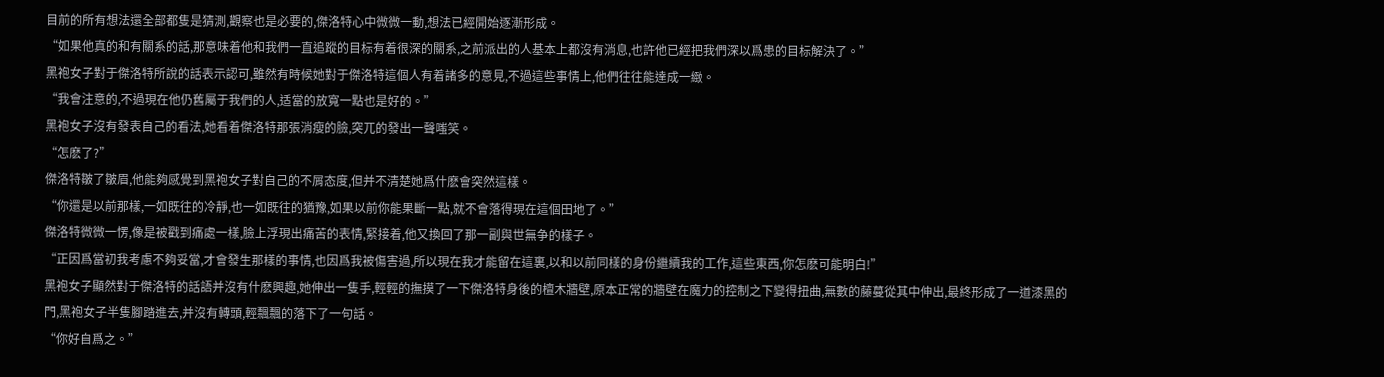目前的所有想法還全部都隻是猜測,觀察也是必要的,傑洛特心中微微一動,想法已經開始逐漸形成。
“如果他真的和有關系的話,那意味着他和我們一直追蹤的目标有着很深的關系,之前派出的人基本上都沒有消息,也許他已經把我們深以爲患的目标解決了。”
黑袍女子對于傑洛特所說的話表示認可,雖然有時候她對于傑洛特這個人有着諸多的意見,不過這些事情上,他們往往能達成一緻。
“我會注意的,不過現在他仍舊屬于我們的人,适當的放寬一點也是好的。”
黑袍女子沒有發表自己的看法,她看着傑洛特那張消瘦的臉,突兀的發出一聲嗤笑。
“怎麽了?”
傑洛特皺了皺眉,他能夠感覺到黑袍女子對自己的不屑态度,但并不清楚她爲什麽會突然這樣。
“你還是以前那樣,一如既往的冷靜,也一如既往的猶豫,如果以前你能果斷一點,就不會落得現在這個田地了。”
傑洛特微微一愣,像是被戳到痛處一樣,臉上浮現出痛苦的表情,緊接着,他又換回了那一副與世無争的樣子。
“正因爲當初我考慮不夠妥當,才會發生那樣的事情,也因爲我被傷害過,所以現在我才能留在這裏,以和以前同樣的身份繼續我的工作,這些東西,你怎麽可能明白!”
黑袍女子顯然對于傑洛特的話語并沒有什麽興趣,她伸出一隻手,輕輕的撫摸了一下傑洛特身後的檀木牆壁,原本正常的牆壁在魔力的控制之下變得扭曲,無數的藤蔓從其中伸出,最終形成了一道漆黑的門,黑袍女子半隻腳踏進去,并沒有轉頭,輕飄飄的落下了一句話。
“你好自爲之。”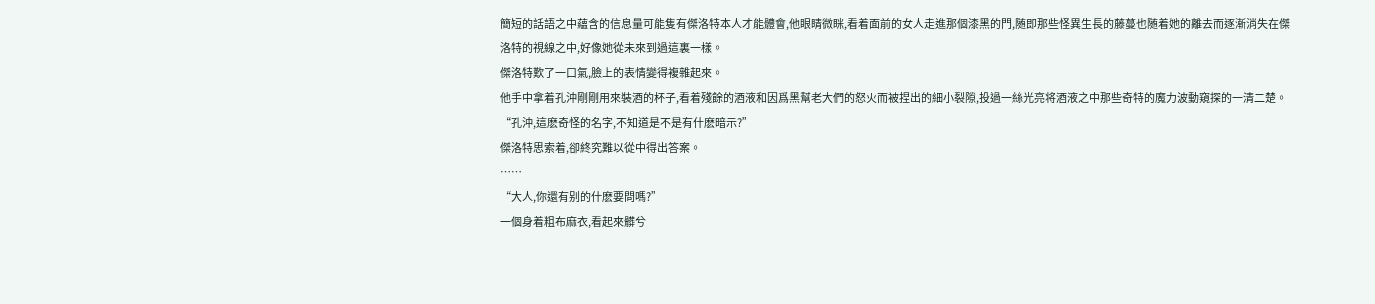簡短的話語之中蘊含的信息量可能隻有傑洛特本人才能體會,他眼睛微眯,看着面前的女人走進那個漆黑的門,随即那些怪異生長的藤蔓也随着她的離去而逐漸消失在傑洛特的視線之中,好像她從未來到過這裏一樣。
傑洛特歎了一口氣,臉上的表情變得複雜起來。
他手中拿着孔沖剛剛用來裝酒的杯子,看着殘餘的酒液和因爲黑幫老大們的怒火而被捏出的細小裂隙,投過一絲光亮将酒液之中那些奇特的魔力波動窺探的一清二楚。
“孔沖,這麽奇怪的名字,不知道是不是有什麽暗示?”
傑洛特思索着,卻終究難以從中得出答案。
……
“大人,你還有别的什麽要問嗎?”
一個身着粗布麻衣,看起來髒兮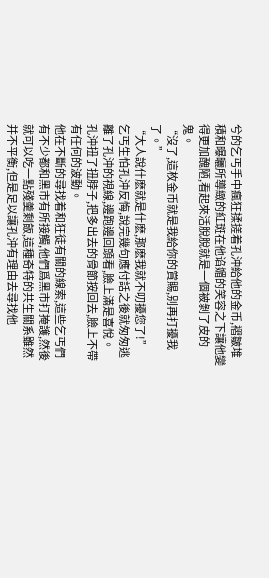兮的乞丐手中瘋狂揉搓着孔沖給他的金币,褶皺堆積和曝曬所導緻的紅斑在他谄媚的笑容之下讓他變得更加醜陋,看起來活脫脫就是一個被剝了皮的鬼。
“沒了,這枚金币就是我給你的賞賜,别再打擾我了。”
“大人說什麽就是什麽,那麽我就不叨擾您了!”
乞丐生怕孔沖反悔,說完幾句應付話之後就匆匆逃離了孔沖的視線,邊跑邊回頭看,臉上滿是喜悅。
孔沖扭了扭脖子,把多出去的骨節按回去,臉上不帶有任何的波動。
他在不斷的尋找着和狂徒有關的線索,這些乞丐們有不少都和黑市有所接觸,他們爲黑市打掩護,然後就可以吃一點殘羹剩飯,這種奇特的共生關系雖然并不平衡,但是足以讓孔沖有理由去尋找他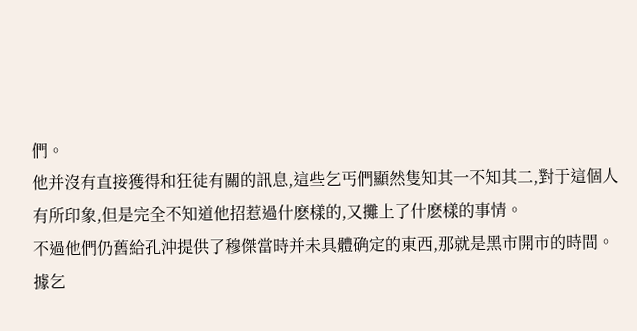們。
他并沒有直接獲得和狂徒有關的訊息,這些乞丐們顯然隻知其一不知其二,對于這個人有所印象,但是完全不知道他招惹過什麽樣的,又攤上了什麽樣的事情。
不過他們仍舊給孔沖提供了穆傑當時并未具體确定的東西,那就是黑市開市的時間。
據乞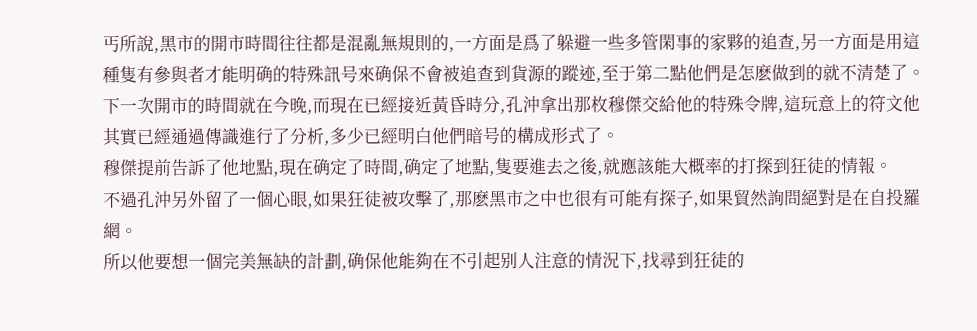丐所說,黑市的開市時間往往都是混亂無規則的,一方面是爲了躲避一些多管閑事的家夥的追查,另一方面是用這種隻有參與者才能明确的特殊訊号來确保不會被追查到貨源的蹤迹,至于第二點他們是怎麽做到的就不清楚了。
下一次開市的時間就在今晚,而現在已經接近黃昏時分,孔沖拿出那枚穆傑交給他的特殊令牌,這玩意上的符文他其實已經通過傳識進行了分析,多少已經明白他們暗号的構成形式了。
穆傑提前告訴了他地點,現在确定了時間,确定了地點,隻要進去之後,就應該能大概率的打探到狂徒的情報。
不過孔沖另外留了一個心眼,如果狂徒被攻擊了,那麽黑市之中也很有可能有探子,如果貿然詢問絕對是在自投羅網。
所以他要想一個完美無缺的計劃,确保他能夠在不引起别人注意的情況下,找尋到狂徒的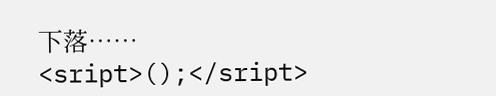下落……
<sript>();</sript>